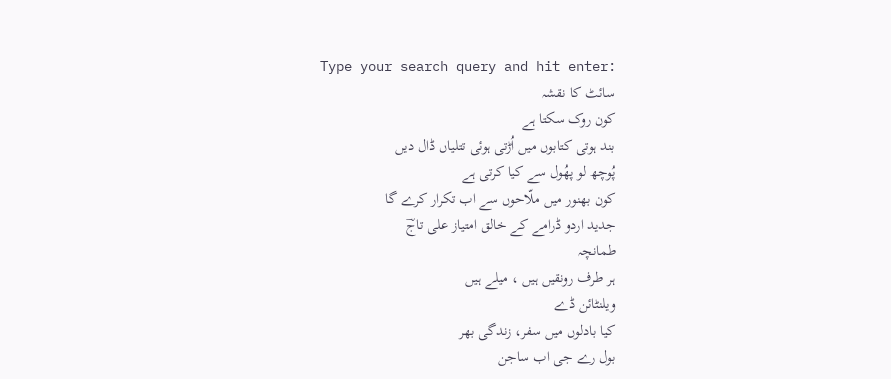Type your search query and hit enter:
سائٹ کا نقشہ
کون روک سکتا ہے
بند ہوتی کتابوں میں اُڑتی ہوئی تتلیاں ڈال دیں
پُوچھ لو پھُول سے کیا کرتی ہے
کون بھنور میں ملّاحوں سے اب تکرار کرے گا
جدید اردو ڈرامے کے خالق امتیاز علی تاجؔ
طمانچہ
ہر طرف رونقیں ہیں ، میلے ہیں
ویلنٹائن ڈے
کیا بادلوں میں سفر، زندگی بھر
بول رے جی اب ساجن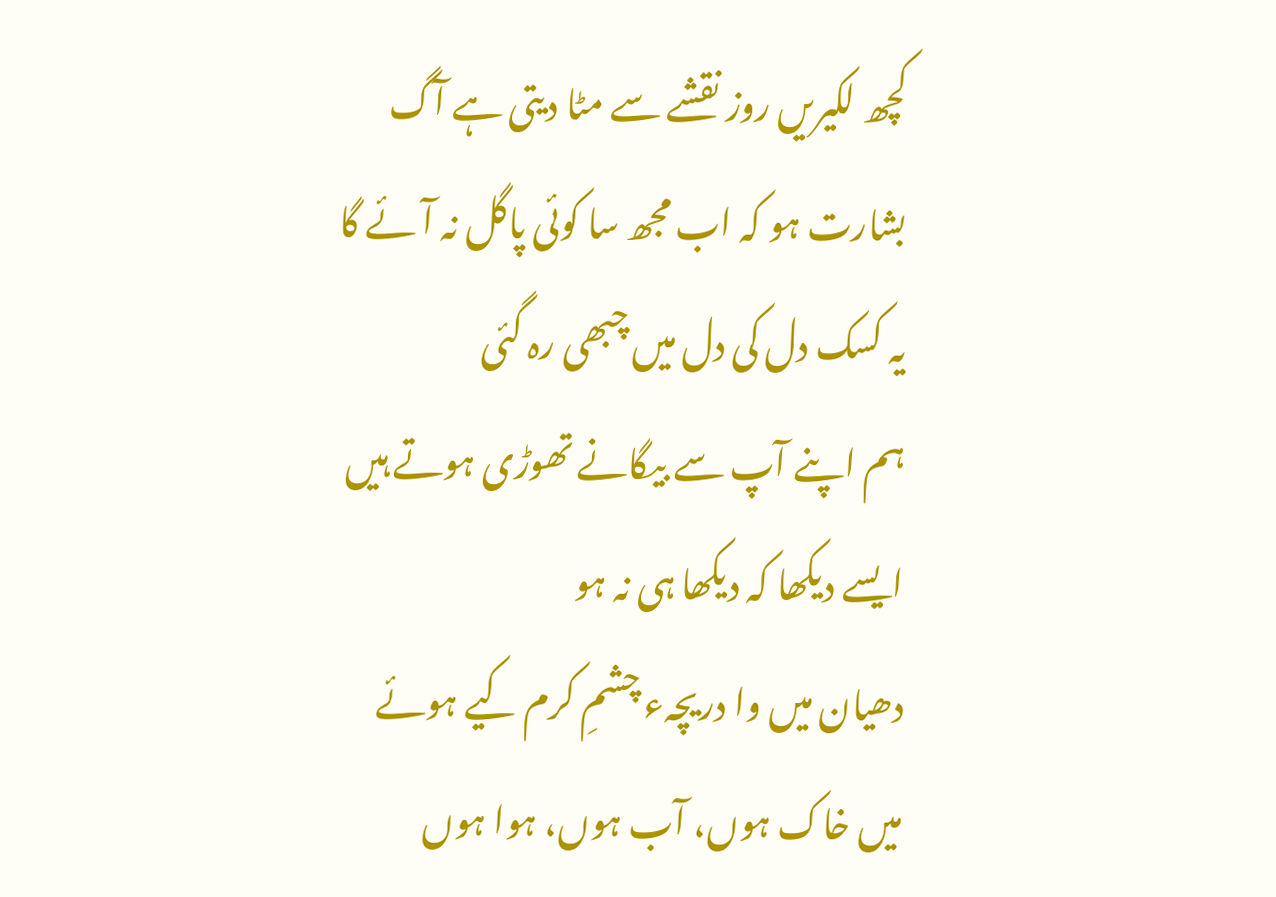کچھ لکیریں روز نقشے سے مٹا دیتی ہے آگ
بشارت ہو کہ اب مجھ سا کوئی پاگل نہ آئے گا
یہ کسک دل کی دل میں چبھی رہ گئی
ہم اپنے آپ سے بیگانے تھوڑی ہوتے ہیں
ایسے دیکھا کہ دیکھا ہی نہ ہو
دھیان میں وا دریچہء چشمِ کرم کیے ہوئے
میں خاک ہوں، آب ہوں، ہوا ہوں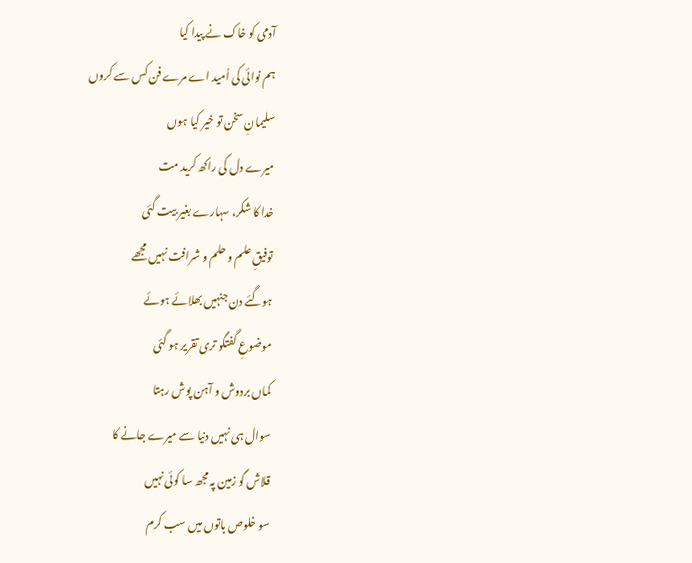آدمی کو خاک نے پیدا کیا
ہم نوائی کی اُمید اے مرے فن کس سے کروں
سلیمانِ سخن تو خیر کیا ہوں
میرے دل کی راکھ کرید مت
خدا کا شکر، سہارے بغیر بیت گئی
توفیقِ علم و حلم و شرافت نہیں مجھے
ہوگئے دن جنہیں بھلائے ہوئے
موضوعِ گفتگو تری تقریر ہو گئی
کماں بردوش و آہن پوش رہتا
سوال ہی نہیں دنیا سے میرے جانے کا
قلاش گو زمین پہ مجھ سا کوئی نہیں
سو خلوص باتوں میں سب کرم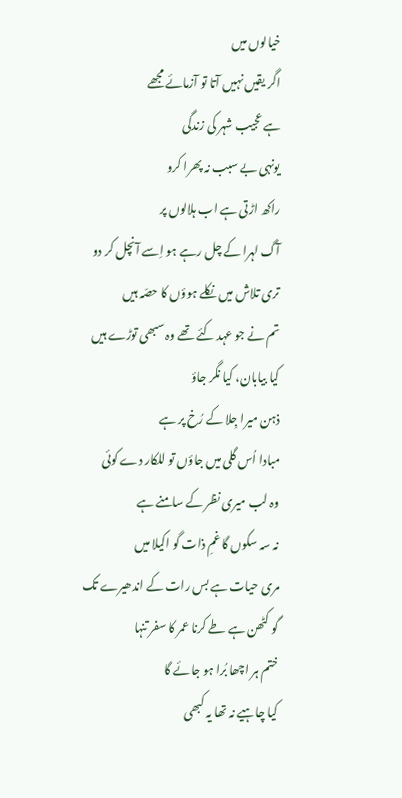خیالوں میں
اگر یقیں نہیں آتا تو آزمائے مجھے
ہے عجیب شہر کی زندگی
یونہی بے سبب نہ پھرا کرو
راکھ اڑتی ہے اب ہلالوں پر
آگ لہرا کے چل رہے ہو اِسے آنچل کر دو
تری تلاش میں نکلے ہوؤں کا حصّہ ہیں
تم نے جو عہد کئے تھے وہ سبھی توڑے ہیں
کیا بیابان، کیا نگر جاؤ
ذہن میرا جِلا کے رُخ پر ہے
مبادا اُس گلی میں جاؤں تو للکار دے کوئی
وہ لب میری نظر کے سامنے ہے
نہ سہ سکوں گا غمِ ذات گو اکیلا میں
مری حیات ہے بس رات کے اندھیرے تک
گو کٹھن ہے طے کرنا عمر کا سفر تنہا
ختم ہر اچھا بُرا ہو جائے گا
کیا چاہیے نہ تھا یہ کبھی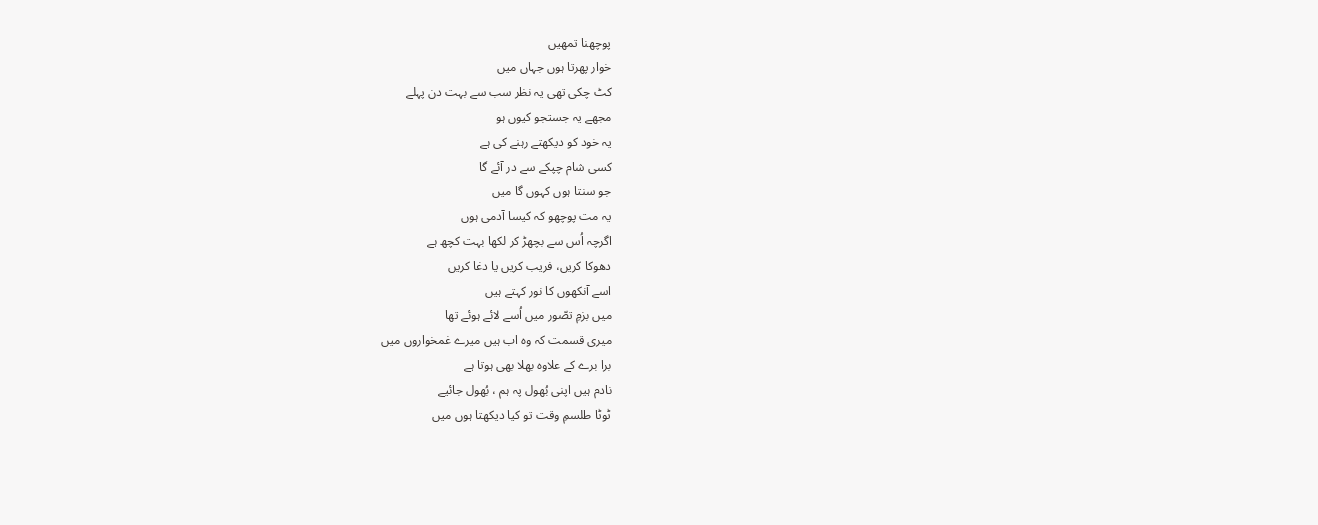پوچھنا تمھیں
خوار پھرتا ہوں جہاں میں
کٹ چکی تھی یہ نظر سب سے بہت دن پہلے
مجھے یہ جستجو کیوں ہو
یہ خود کو دیکھتے رہنے کی ہے
کسی شام چپکے سے در آئے گا
جو سنتا ہوں کہوں گا میں
یہ مت پوچھو کہ کیسا آدمی ہوں
اگرچہ اُس سے بچھڑ کر لکھا بہت کچھ ہے
دھوکا کریں، فریب کریں یا دغا کریں
اسے آنکھوں کا نور کہتے ہیں
میں بزمِ تصّور میں اُسے لائے ہوئے تھا
میری قسمت کہ وہ اب ہیں میرے غمخواروں میں
برا برے کے علاوہ بھلا بھی ہوتا ہے
نادم ہیں اپنی بُھول پہ ہم ، بُھول جائیے
ٹوٹا طلسمِ وقت تو کیا دیکھتا ہوں میں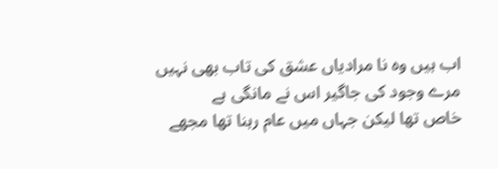اب ہیں وہ نا مرادیاں عشق کی تاب بھی نہیں
مرے وجود کی جاگیر اس نے مانگی ہے
خاص تھا لیکن جہاں میں عام رہنا تھا مجھے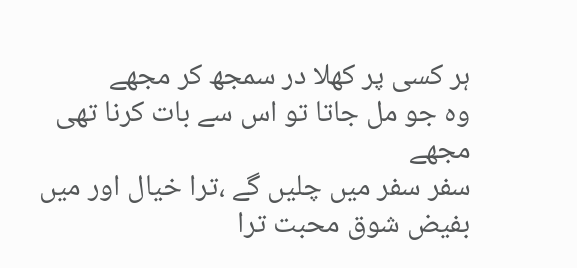ہر کسی پر کھلا در سمجھ کر مجھے
وہ جو مل جاتا تو اس سے بات کرنا تھی مجھے
سفر سفر میں چلیں گے ،ترا خیال اور میں
بفیض شوق محبت ترا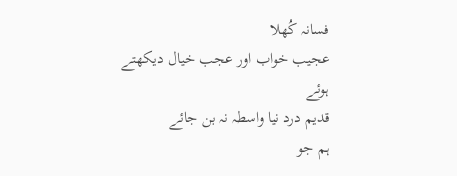فسانہ کُھلا
عجیب خواب اور عجب خیال دیکھتے ہوئے
قدیم درد نیا واسطہ نہ بن جائے
ہم جو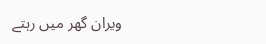ویران گھر میں رہتے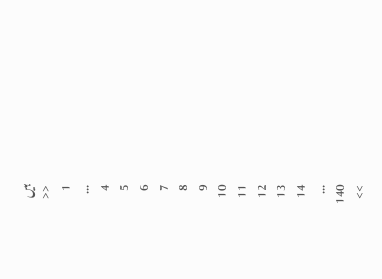ہیں
<<
1
...
4
5
6
7
8
9
10
11
12
13
14
...
140
>>